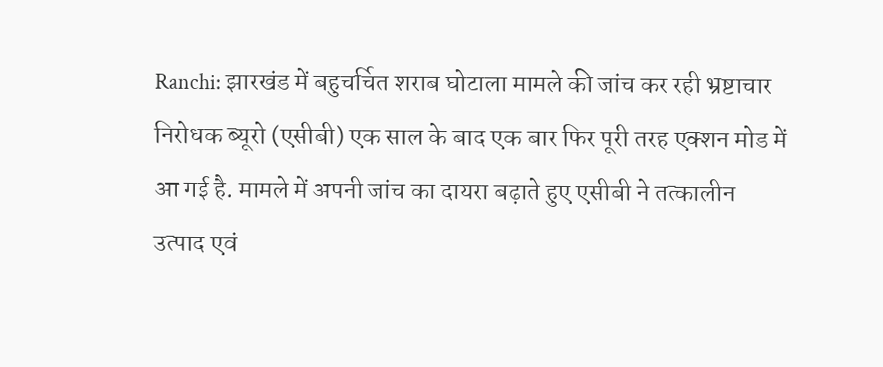Ranchi: झारखंड में बहुचर्चित शराब घोटाला मामले की जांच कर रही भ्रष्टाचार निरोधक ब्यूरो (एसीबी) एक साल के बाद एक बार फिर पूरी तरह एक्शन मोड में आ गई है. मामले में अपनी जांच का दायरा बढ़ाते हुए एसीबी ने तत्कालीन उत्पाद एवं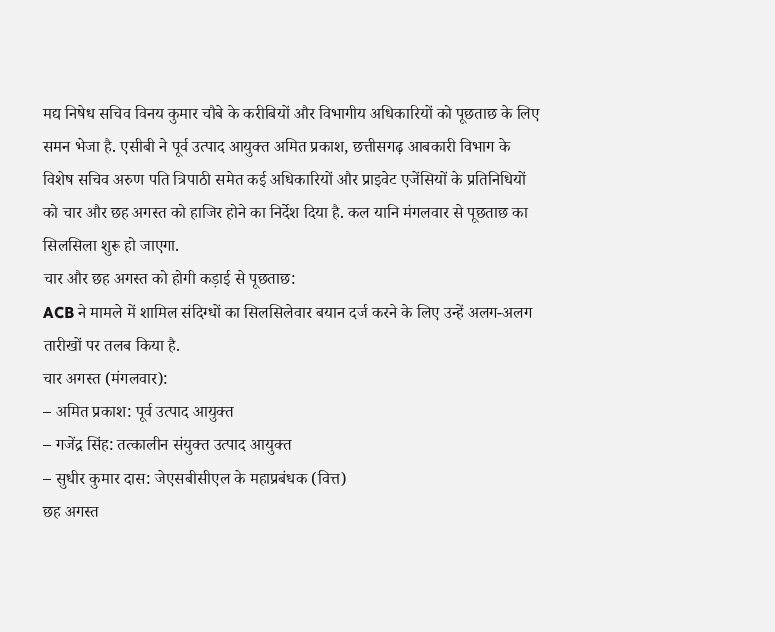मद्य निषेध सचिव विनय कुमार चौबे के करीबियों और विभागीय अधिकारियों को पूछताछ के लिए समन भेजा है. एसीबी ने पूर्व उत्पाद आयुक्त अमित प्रकाश, छत्तीसगढ़ आबकारी विभाग के विशेष सचिव अरुण पति त्रिपाठी समेत कई अधिकारियों और प्राइवेट एजेंसियों के प्रतिनिधियों को चार और छह अगस्त को हाजिर होने का निर्देश दिया है. कल यानि मंगलवार से पूछताछ का सिलसिला शुरू हो जाएगा.
चार और छह अगस्त को होगी कड़ाई से पूछताछ:
ACB ने मामले में शामिल संदिग्धों का सिलसिलेवार बयान दर्ज करने के लिए उन्हें अलग-अलग तारीखों पर तलब किया है.
चार अगस्त (मंगलवार):
– अमित प्रकाश: पूर्व उत्पाद आयुक्त
– गजेंद्र सिंह: तत्कालीन संयुक्त उत्पाद आयुक्त
– सुधीर कुमार दास: जेएसबीसीएल के महाप्रबंधक (वित्त)
छह अगस्त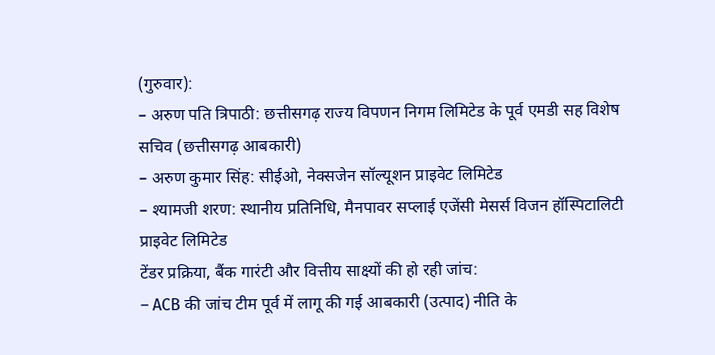(गुरुवार):
– अरुण पति त्रिपाठी: छत्तीसगढ़ राज्य विपणन निगम लिमिटेड के पूर्व एमडी सह विशेष सचिव (छत्तीसगढ़ आबकारी)
– अरुण कुमार सिंह: सीईओ, नेक्सजेन सॉल्यूशन प्राइवेट लिमिटेड
– श्यामजी शरण: स्थानीय प्रतिनिधि, मैनपावर सप्लाई एजेंसी मेसर्स विजन हॉस्पिटालिटी प्राइवेट लिमिटेड
टेंडर प्रक्रिया, बैंक गारंटी और वित्तीय साक्ष्यों की हो रही जांच:
– ACB की जांच टीम पूर्व में लागू की गई आबकारी (उत्पाद) नीति के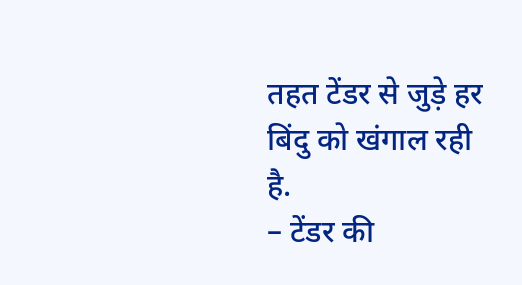तहत टेंडर से जुड़े हर बिंदु को खंगाल रही है.
– टेंडर की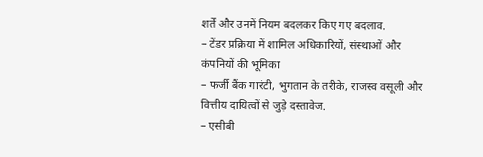शर्तें और उनमें नियम बदलकर किए गए बदलाव.
– टेंडर प्रक्रिया में शामिल अधिकारियों, संस्थाओं और कंपनियों की भूमिका
– फर्जी बैंक गारंटी, भुगतान के तरीके, राजस्व वसूली और वित्तीय दायित्वों से जुड़े दस्तावेज.
– एसीबी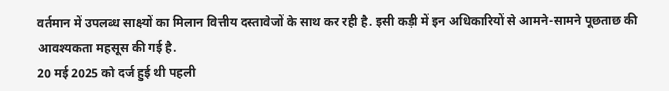वर्तमान में उपलब्ध साक्ष्यों का मिलान वित्तीय दस्तावेजों के साथ कर रही है. इसी कड़ी में इन अधिकारियों से आमने-सामने पूछताछ की आवश्यकता महसूस की गई है.
20 मई 2025 को दर्ज हुई थी पहली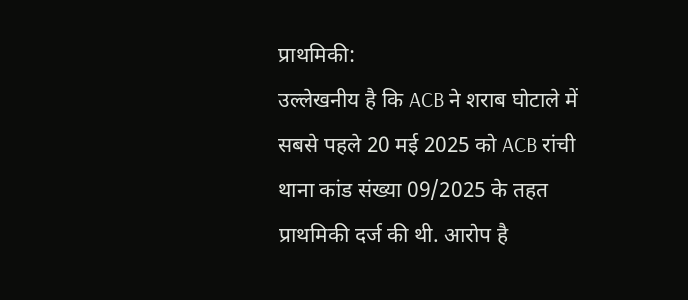प्राथमिकी:
उल्लेखनीय है कि ACB ने शराब घोटाले में सबसे पहले 20 मई 2025 को ACB रांची थाना कांड संख्या 09/2025 के तहत प्राथमिकी दर्ज की थी. आरोप है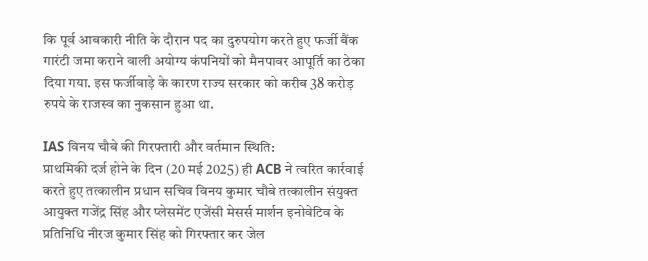कि पूर्व आबकारी नीति के दौरान पद का दुरुपयोग करते हुए फर्जी बैंक गारंटी जमा कराने वाली अयोग्य कंपनियों को मैनपावर आपूर्ति का ठेका दिया गया. इस फर्जीवाड़े के कारण राज्य सरकार को करीब 38 करोड़ रुपये के राजस्व का नुकसान हुआ था.

IAS विनय चौबे की गिरफ्तारी और वर्तमान स्थिति:
प्राथमिकी दर्ज होने के दिन (20 मई 2025) ही ACB ने त्वरित कार्रवाई करते हुए तत्कालीन प्रधान सचिव विनय कुमार चौबे तत्कालीन संयुक्त आयुक्त गजेंद्र सिंह और प्लेसमेंट एजेंसी मेसर्स मार्शन इनोवेटिव के प्रतिनिधि नीरज कुमार सिंह को गिरफ्तार कर जेल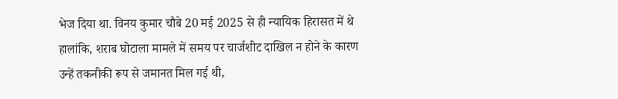भेज दिया था. विनय कुमार चौबे 20 मई 2025 से ही न्यायिक हिरासत में थे हालांकि, शराब घोटाला मामले में समय पर चार्जशीट दाखिल न होने के कारण उन्हें तकनीकी रूप से जमानत मिल गई थी,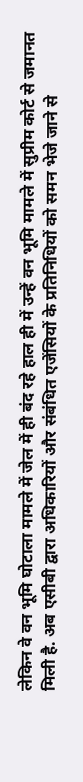लेकिन वे वन भूमि घोटाला मामले में जेल में ही बंद रहे हाल ही में उन्हें वन भूमि मामले में सुप्रीम कोर्ट से जमानत मिली है. अब एसीबी द्वारा अधिकारियों और संबंधित एजेंसियों के प्रतिनिधियों को समन भेजे जाने से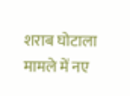शराब घोटाला मामले में नए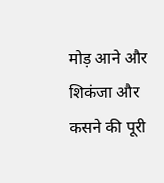मोड़ आने और शिकंजा और कसने की पूरी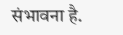संभावना है.